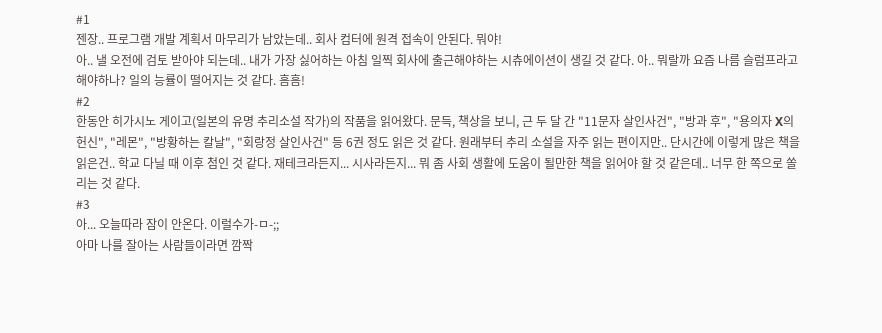#1
젠장.. 프로그램 개발 계획서 마무리가 남았는데.. 회사 컴터에 원격 접속이 안된다. 뭐야!
아.. 낼 오전에 검토 받아야 되는데.. 내가 가장 싫어하는 아침 일찍 회사에 출근해야하는 시츄에이션이 생길 것 같다. 아.. 뭐랄까 요즘 나름 슬럼프라고 해야하나? 일의 능률이 떨어지는 것 같다. 흠흠!
#2
한동안 히가시노 게이고(일본의 유명 추리소설 작가)의 작품을 읽어왔다. 문득, 책상을 보니, 근 두 달 간 "11문자 살인사건", "방과 후", "용의자 X의 헌신", "레몬", "방황하는 칼날", "회랑정 살인사건" 등 6권 정도 읽은 것 같다. 원래부터 추리 소설을 자주 읽는 편이지만.. 단시간에 이렇게 많은 책을 읽은건.. 학교 다닐 때 이후 첨인 것 같다. 재테크라든지... 시사라든지... 뭐 좀 사회 생활에 도움이 될만한 책을 읽어야 할 것 같은데.. 너무 한 쪽으로 쏠리는 것 같다.
#3
아... 오늘따라 잠이 안온다. 이럴수가-ㅁ-;;
아마 나를 잘아는 사람들이라면 깜짝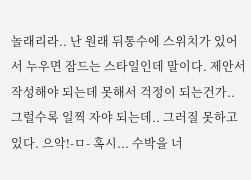놀래리라.. 난 원래 뒤통수에 스위치가 있어서 누우면 잠드는 스타일인데 말이다. 제안서 작성해야 되는데 못해서 걱정이 되는건가.. 그럴수록 일찍 자야 되는데.. 그러질 못하고 있다. 으악!-ㅁ- 혹시... 수박을 너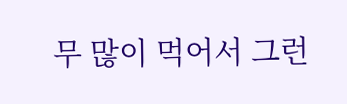무 많이 먹어서 그런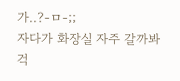가..?-ㅁ-;;
자다가 화장실 자주 갈까봐 걱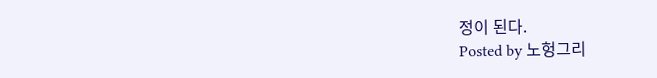정이 된다.
Posted by 노헝그리